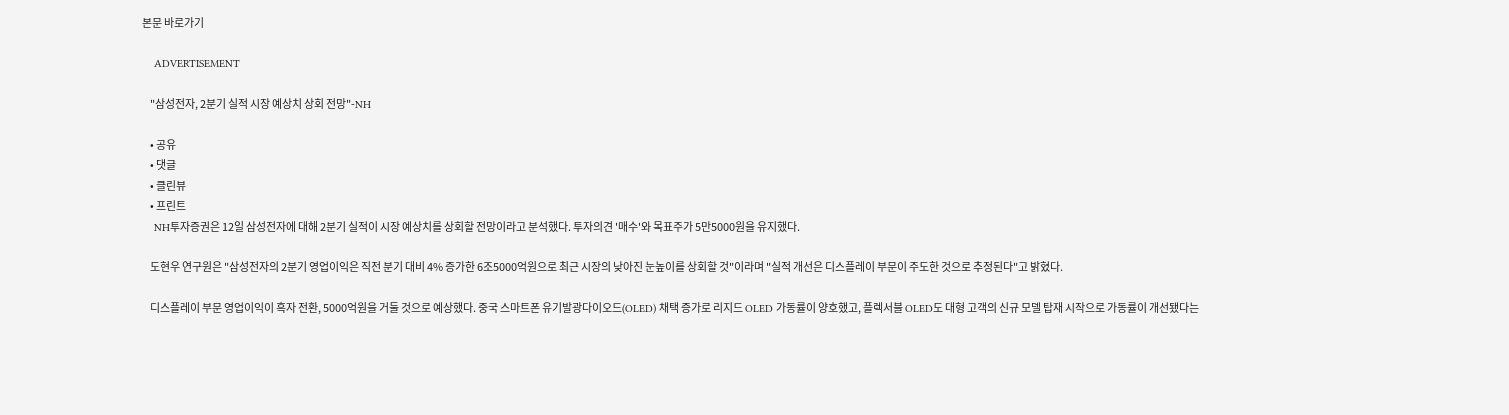본문 바로가기

    ADVERTISEMENT

    "삼성전자, 2분기 실적 시장 예상치 상회 전망"-NH

    • 공유
    • 댓글
    • 클린뷰
    • 프린트
    NH투자증권은 12일 삼성전자에 대해 2분기 실적이 시장 예상치를 상회할 전망이라고 분석했다. 투자의견 '매수'와 목표주가 5만5000원을 유지했다.

    도현우 연구원은 "삼성전자의 2분기 영업이익은 직전 분기 대비 4% 증가한 6조5000억원으로 최근 시장의 낮아진 눈높이를 상회할 것"이라며 "실적 개선은 디스플레이 부문이 주도한 것으로 추정된다"고 밝혔다.

    디스플레이 부문 영업이익이 흑자 전환, 5000억원을 거둘 것으로 예상했다. 중국 스마트폰 유기발광다이오드(OLED) 채택 증가로 리지드 OLED 가동률이 양호했고, 플렉서블 OLED도 대형 고객의 신규 모델 탑재 시작으로 가동률이 개선됐다는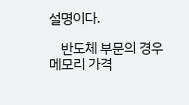설명이다.

    반도체 부문의 경우 메모리 가격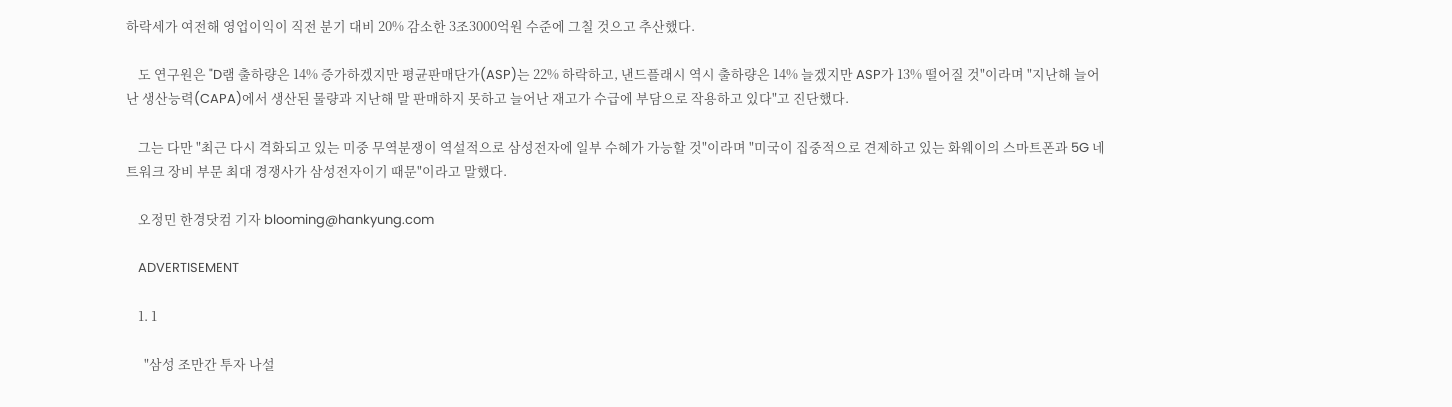하락세가 여전해 영업이익이 직전 분기 대비 20% 감소한 3조3000억원 수준에 그칠 것으고 추산했다.

    도 연구원은 "D램 출하량은 14% 증가하겠지만 평균판매단가(ASP)는 22% 하락하고, 낸드플래시 역시 출하량은 14% 늘겠지만 ASP가 13% 떨어질 것"이라며 "지난해 늘어난 생산능력(CAPA)에서 생산된 물량과 지난해 말 판매하지 못하고 늘어난 재고가 수급에 부담으로 작용하고 있다"고 진단했다.

    그는 다만 "최근 다시 격화되고 있는 미중 무역분쟁이 역설적으로 삼성전자에 일부 수혜가 가능할 것"이라며 "미국이 집중적으로 견제하고 있는 화웨이의 스마트폰과 5G 네트워크 장비 부문 최대 경쟁사가 삼성전자이기 때문"이라고 말했다.

    오정민 한경닷컴 기자 blooming@hankyung.com

    ADVERTISEMENT

    1. 1

      "삼성 조만간 투자 나설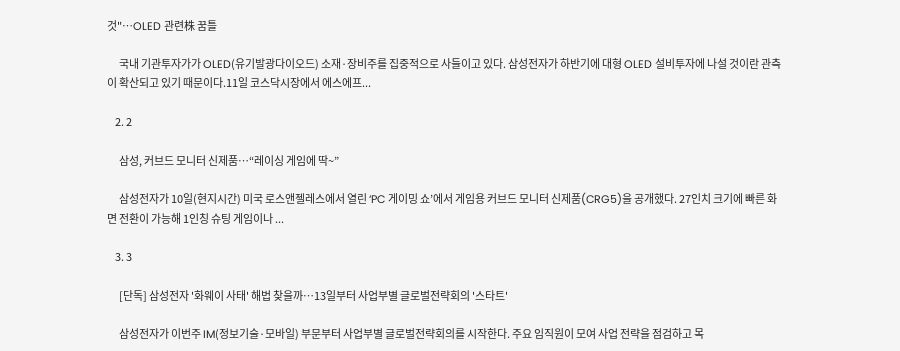것"…OLED 관련株 꿈틀

      국내 기관투자가가 OLED(유기발광다이오드) 소재·장비주를 집중적으로 사들이고 있다. 삼성전자가 하반기에 대형 OLED 설비투자에 나설 것이란 관측이 확산되고 있기 때문이다.11일 코스닥시장에서 에스에프...

    2. 2

      삼성, 커브드 모니터 신제품…“레이싱 게임에 딱~”

      삼성전자가 10일(현지시간) 미국 로스앤젤레스에서 열린 ‘PC 게이밍 쇼’에서 게임용 커브드 모니터 신제품(CRG5)을 공개했다. 27인치 크기에 빠른 화면 전환이 가능해 1인칭 슈팅 게임이나 ...

    3. 3

      [단독] 삼성전자 '화웨이 사태' 해법 찾을까…13일부터 사업부별 글로벌전략회의 '스타트'

      삼성전자가 이번주 IM(정보기술·모바일) 부문부터 사업부별 글로벌전략회의를 시작한다. 주요 임직원이 모여 사업 전략을 점검하고 목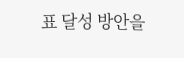표 달성 방안을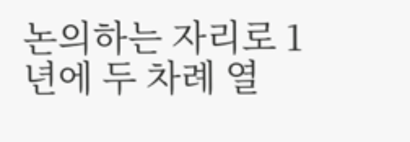논의하는 자리로 1년에 두 차례 열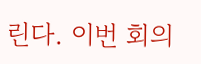린다. 이번 회의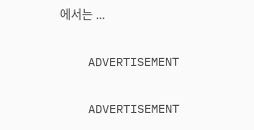에서는 ...

    ADVERTISEMENT

    ADVERTISEMENT